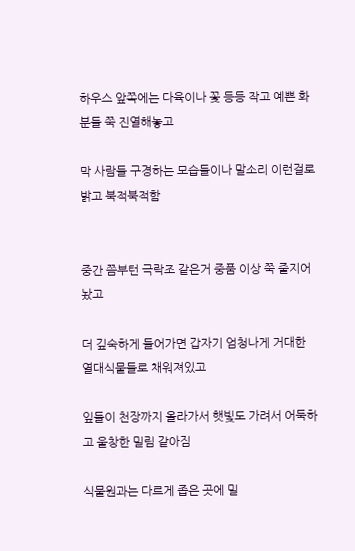하우스 앞쪽에는 다육이나 꽃 등등 작고 예쁜 화분들 쭉 진열해놓고

막 사람들 구경하는 모습들이나 말소리 이런걸로 밝고 북적북적함


중간 쯤부턴 극락조 같은거 중품 이상 쭉 줄지어놨고

더 깊숙하게 들어가면 갑자기 엄청나게 거대한 열대식물들로 채워져있고

잎들이 천장까지 올라가서 햇빛도 가려서 어둑하고 울창한 밀림 같아짐

식물원과는 다르게 좁은 곳에 밀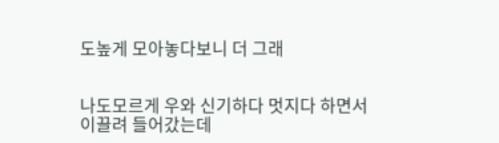도높게 모아놓다보니 더 그래


나도모르게 우와 신기하다 멋지다 하면서 이끌려 들어갔는데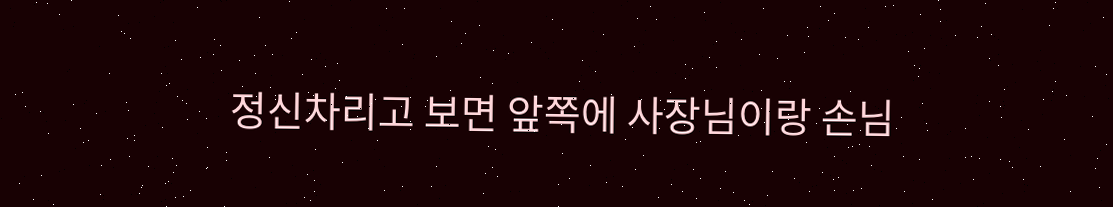정신차리고 보면 앞쪽에 사장님이랑 손님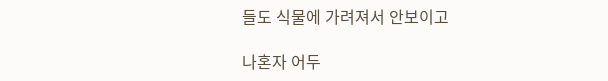들도 식물에 가려져서 안보이고

나혼자 어두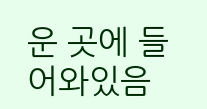운 곳에 들어와있음